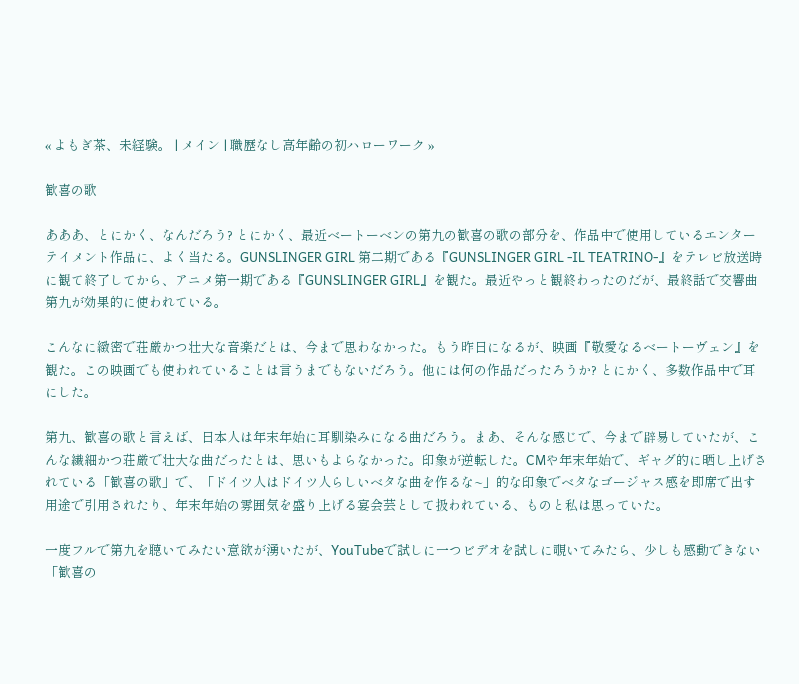« よもぎ茶、未経験。 | メイン | 職歴なし高年齢の初ハローワーク »

歓喜の歌

あああ、とにかく、なんだろう? とにかく、最近ベートーベンの第九の歓喜の歌の部分を、作品中で使用しているエンターテイメント作品に、よく当たる。GUNSLINGER GIRL 第二期である『GUNSLINGER GIRL -IL TEATRINO-』をテレビ放送時に観て終了してから、アニメ第一期である『GUNSLINGER GIRL』を観た。最近やっと観終わったのだが、最終話で交響曲第九が効果的に使われている。

こんなに緻密で荘厳かつ壮大な音楽だとは、今まで思わなかった。もう昨日になるが、映画『敬愛なるベートーヴェン』を観た。この映画でも使われていることは言うまでもないだろう。他には何の作品だったろうか? とにかく、多数作品中で耳にした。

第九、歓喜の歌と言えば、日本人は年末年始に耳馴染みになる曲だろう。まあ、そんな感じで、今まで辟易していたが、こんな繊細かつ荘厳で壮大な曲だったとは、思いもよらなかった。印象が逆転した。CMや年末年始で、ギャグ的に晒し上げされている「歓喜の歌」で、「ドイツ人はドイツ人らしいベタな曲を作るな~」的な印象でベタなゴージャス感を即席で出す用途で引用されたり、年末年始の雰囲気を盛り上げる宴会芸として扱われている、ものと私は思っていた。

一度フルで第九を聴いてみたい意欲が湧いたが、YouTubeで試しに一つビデオを試しに覗いてみたら、少しも感動できない「歓喜の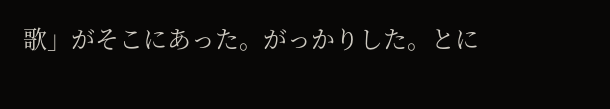歌」がそこにあった。がっかりした。とに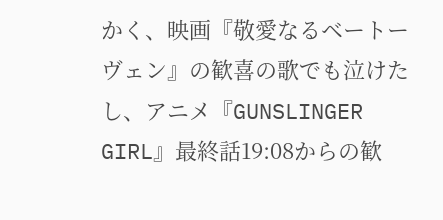かく、映画『敬愛なるベートーヴェン』の歓喜の歌でも泣けたし、アニメ『GUNSLINGER GIRL』最終話19:08からの歓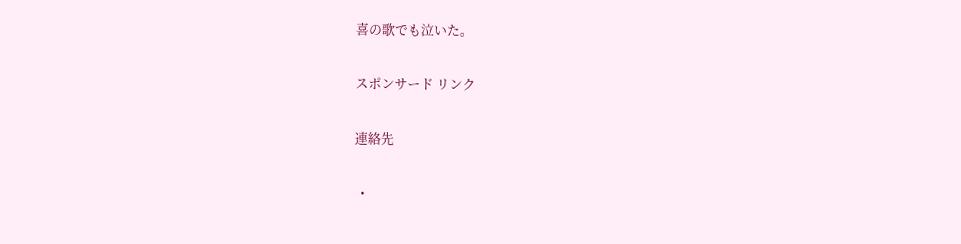喜の歌でも泣いた。

スポンサード リンク

連絡先

  •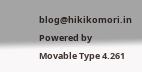blog@hikikomori.in
Powered by
Movable Type 4.261